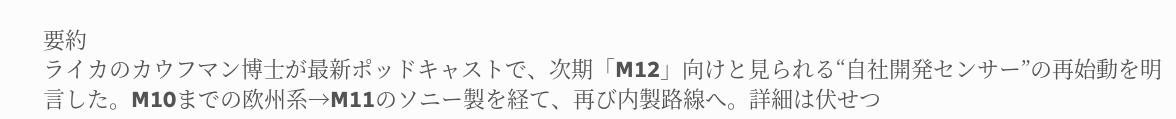要約
ライカのカウフマン博士が最新ポッドキャストで、次期「M12」向けと見られる“自社開発センサー”の再始動を明言した。M10までの欧州系→M11のソニー製を経て、再び内製路線へ。詳細は伏せつ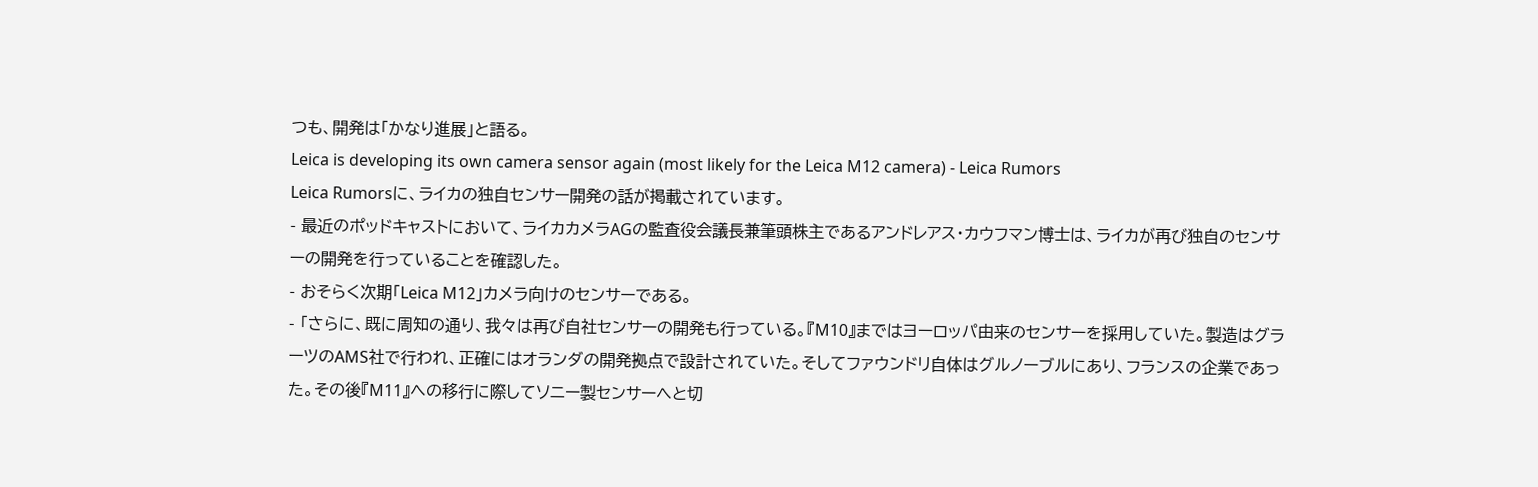つも、開発は「かなり進展」と語る。
Leica is developing its own camera sensor again (most likely for the Leica M12 camera) - Leica Rumors
Leica Rumorsに、ライカの独自センサー開発の話が掲載されています。
- 最近のポッドキャストにおいて、ライカカメラAGの監査役会議長兼筆頭株主であるアンドレアス・カウフマン博士は、ライカが再び独自のセンサーの開発を行っていることを確認した。
- おそらく次期「Leica M12」カメラ向けのセンサーである。
- 「さらに、既に周知の通り、我々は再び自社センサーの開発も行っている。『M10』まではヨーロッパ由来のセンサーを採用していた。製造はグラーツのAMS社で行われ、正確にはオランダの開発拠点で設計されていた。そしてファウンドリ自体はグルノーブルにあり、フランスの企業であった。その後『M11』への移行に際してソニー製センサーへと切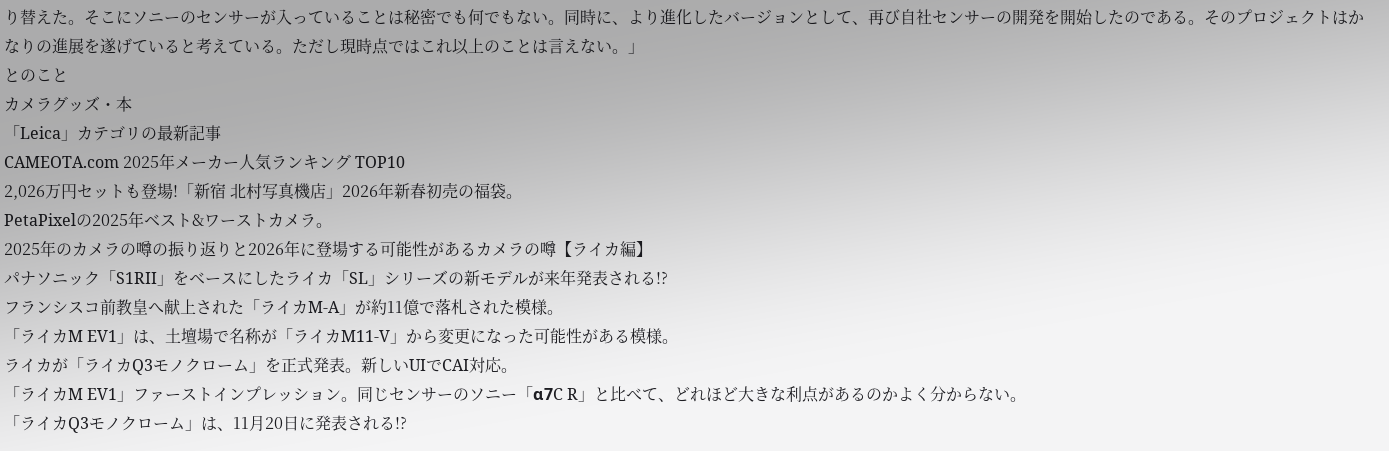り替えた。そこにソニーのセンサーが入っていることは秘密でも何でもない。同時に、より進化したバージョンとして、再び自社センサーの開発を開始したのである。そのプロジェクトはかなりの進展を遂げていると考えている。ただし現時点ではこれ以上のことは言えない。」
とのこと
カメラグッズ・本
「Leica」カテゴリの最新記事
CAMEOTA.com 2025年メーカー人気ランキング TOP10
2,026万円セットも登場!「新宿 北村写真機店」2026年新春初売の福袋。
PetaPixelの2025年ベスト&ワーストカメラ。
2025年のカメラの噂の振り返りと2026年に登場する可能性があるカメラの噂【ライカ編】
パナソニック「S1RII」をベースにしたライカ「SL」シリーズの新モデルが来年発表される!?
フランシスコ前教皇へ献上された「ライカM-A」が約11億で落札された模様。
「ライカM EV1」は、土壇場で名称が「ライカM11-V」から変更になった可能性がある模様。
ライカが「ライカQ3モノクローム」を正式発表。新しいUIでCAI対応。
「ライカM EV1」ファーストインプレッション。同じセンサーのソニー「α7C R」と比べて、どれほど大きな利点があるのかよく分からない。
「ライカQ3モノクローム」は、11月20日に発表される!?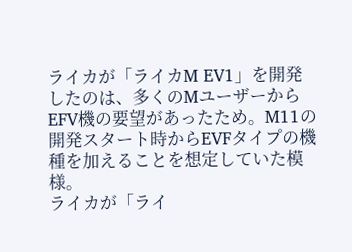ライカが「ライカM EV1」を開発したのは、多くのMユーザーからEFV機の要望があったため。M11の開発スタート時からEVFタイプの機種を加えることを想定していた模様。
ライカが「ライ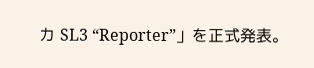カ SL3 “Reporter”」を正式発表。